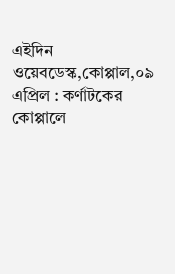এইদিন ওয়েবডেস্ক,কোপ্পাল,০৯ এপ্রিল : কর্ণাটকের কোপ্পালে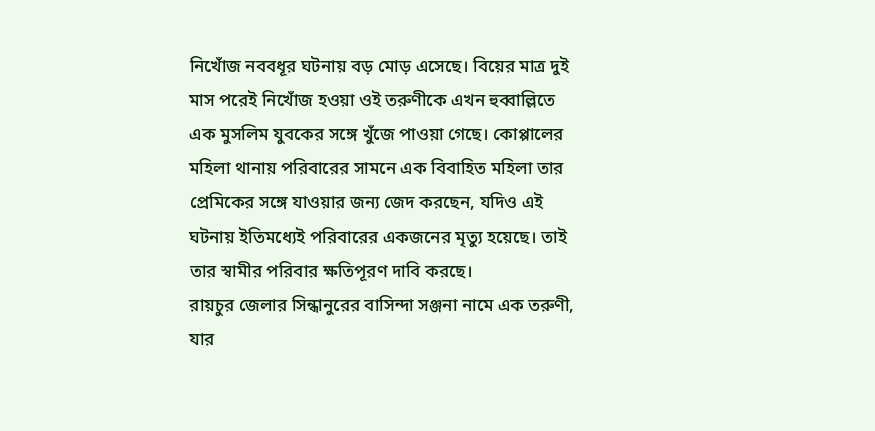নিখোঁজ নববধূর ঘটনায় বড় মোড় এসেছে। বিয়ের মাত্র দুই মাস পরেই নিখোঁজ হওয়া ওই তরুণীকে এখন হুব্বাল্লিতে এক মুসলিম যুবকের সঙ্গে খুঁজে পাওয়া গেছে। কোপ্পালের মহিলা থানায় পরিবারের সামনে এক বিবাহিত মহিলা তার প্রেমিকের সঙ্গে যাওয়ার জন্য জেদ করছেন, যদিও এই ঘটনায় ইতিমধ্যেই পরিবারের একজনের মৃত্যু হয়েছে। তাই তার স্বামীর পরিবার ক্ষতিপূরণ দাবি করছে।
রায়চুর জেলার সিন্ধানুরের বাসিন্দা সঞ্জনা নামে এক তরুণী, যার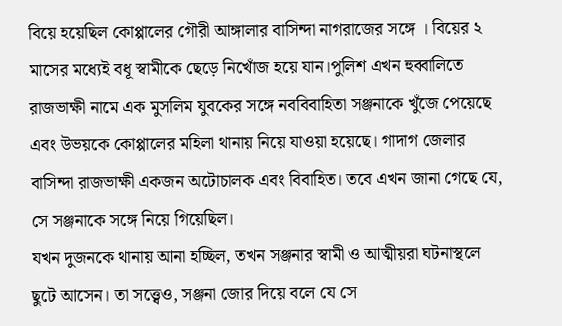বিয়ে হয়েছিল কোপ্পালের গৌরী আঙ্গালার বাসিন্দা নাগরাজের সঙ্গে । বিয়ের ২ মাসের মধ্যেই বধূ স্বামীকে ছেড়ে নিখোঁজ হয়ে যান।পুলিশ এখন হুব্বালিতে রাজভাক্ষী নামে এক মুসলিম যুবকের সঙ্গে নববিবাহিতা সঞ্জনাকে খুঁজে পেয়েছে এবং উভয়কে কোপ্পালের মহিলা থানায় নিয়ে যাওয়া হয়েছে। গাদাগ জেলার বাসিন্দা রাজভাক্ষী একজন অটোচালক এবং বিবাহিত। তবে এখন জানা গেছে যে, সে সঞ্জনাকে সঙ্গে নিয়ে গিয়েছিল।
যখন দুজনকে থানায় আনা হচ্ছিল, তখন সঞ্জনার স্বামী ও আত্মীয়রা ঘটনাস্থলে ছুটে আসেন। তা সত্ত্বেও, সঞ্জনা জোর দিয়ে বলে যে সে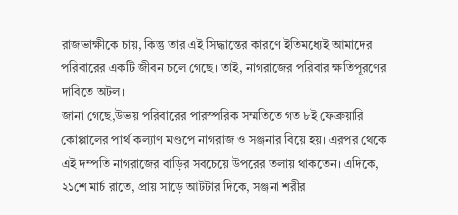রাজভাক্ষীকে চায়, কিন্তু তার এই সিদ্ধান্তের কারণে ইতিমধ্যেই আমাদের পরিবারের একটি জীবন চলে গেছে। তাই, নাগরাজের পরিবার ক্ষতিপূরণের দাবিতে অটল।
জানা গেছে,উভয় পরিবারের পারস্পরিক সম্মতিতে গত ৮ই ফেব্রুয়ারি কোপ্পালের পার্থ কল্যাণ মণ্ডপে নাগরাজ ও সঞ্জনার বিয়ে হয়। এরপর থেকে এই দম্পতি নাগরাজের বাড়ির সবচেয়ে উপরের তলায় থাকতেন। এদিকে, ২১শে মার্চ রাতে, প্রায় সাড়ে আটটার দিকে, সঞ্জনা শরীর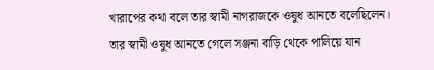খারাপের কথা বলে তার স্বামী নাগরাজকে ওষুধ আনতে বলেছিলেন। তার স্বামী ওষুধ আনতে গেলে সঞ্জনা বাড়ি থেকে পালিয়ে যান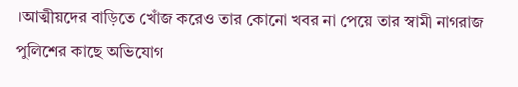।আত্মীয়দের বাড়িতে খোঁজ করেও তার কোনো খবর না পেয়ে তার স্বামী নাগরাজ পুলিশের কাছে অভিযোগ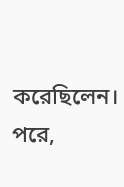করেছিলেন। পরে,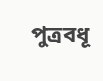পুত্রবধূ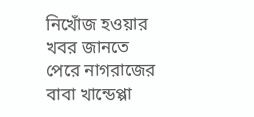নিখোঁজ হওয়ার খবর জানতে পেরে নাগরাজের বাবা খান্ডেপ্পা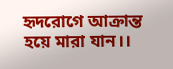হৃদরোগে আক্রান্ত হয়ে মারা যান।।